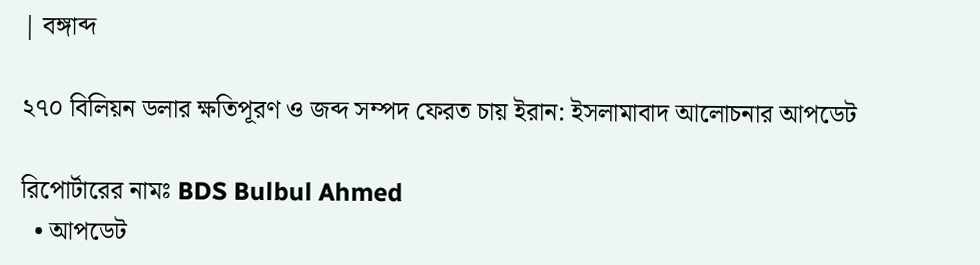| বঙ্গাব্দ

২৭০ বিলিয়ন ডলার ক্ষতিপূরণ ও জব্দ সম্পদ ফেরত চায় ইরান: ইসলামাবাদ আলোচনার আপডেট

রিপোর্টারের নামঃ BDS Bulbul Ahmed
  • আপডেট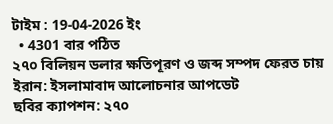টাইম : 19-04-2026 ইং
  • 4301 বার পঠিত
২৭০ বিলিয়ন ডলার ক্ষতিপূরণ ও জব্দ সম্পদ ফেরত চায় ইরান: ইসলামাবাদ আলোচনার আপডেট
ছবির ক্যাপশন: ২৭০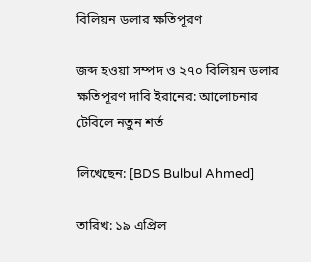বিলিয়ন ডলার ক্ষতিপূরণ

জব্দ হওয়া সম্পদ ও ২৭০ বিলিয়ন ডলার ক্ষতিপূরণ দাবি ইরানের: আলোচনার টেবিলে নতুন শর্ত

লিখেছেন: [BDS Bulbul Ahmed]

তারিখ: ১৯ এপ্রিল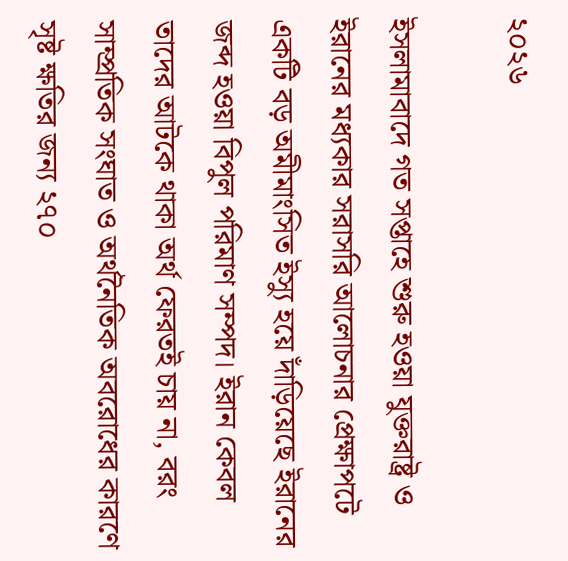২০২৬

ইসলামাবাদে গত সপ্তাহে শুরু হওয়া যুক্তরাষ্ট্র ও ইরানের মধ্যকার সরাসরি আলোচনার প্রেক্ষাপটে একটি বড় অমীমাংসিত ইস্যু হয়ে দাঁড়িয়েছে ইরানের জব্দ হওয়া বিপুল পরিমাণ সম্পদ। ইরান কেবল তাদের আটকে থাকা অর্থ ফেরতই চায় না, বরং সাম্প্রতিক সংঘাত ও অর্থনৈতিক অবরোধের কারণে সৃষ্ট ক্ষতির জন্য ২৭০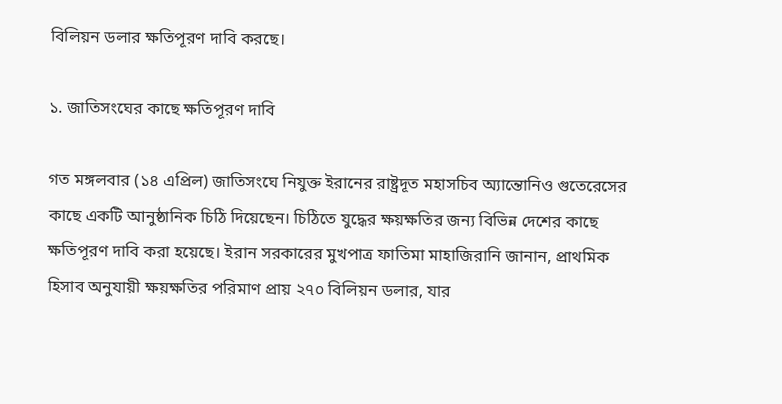বিলিয়ন ডলার ক্ষতিপূরণ দাবি করছে।

১. জাতিসংঘের কাছে ক্ষতিপূরণ দাবি

গত মঙ্গলবার (১৪ এপ্রিল) জাতিসংঘে নিযুক্ত ইরানের রাষ্ট্রদূত মহাসচিব অ্যান্তোনিও গুতেরেসের কাছে একটি আনুষ্ঠানিক চিঠি দিয়েছেন। চিঠিতে যুদ্ধের ক্ষয়ক্ষতির জন্য বিভিন্ন দেশের কাছে ক্ষতিপূরণ দাবি করা হয়েছে। ইরান সরকারের মুখপাত্র ফাতিমা মাহাজিরানি জানান, প্রাথমিক হিসাব অনুযায়ী ক্ষয়ক্ষতির পরিমাণ প্রায় ২৭০ বিলিয়ন ডলার, যার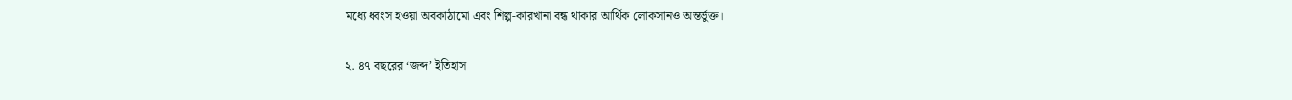মধ্যে ধ্বংস হওয়া অবকাঠামো এবং শিল্প-কারখানা বন্ধ থাকার আর্থিক লোকসানও অন্তর্ভুক্ত।

২. ৪৭ বছরের ‘জব্দ’ ইতিহাস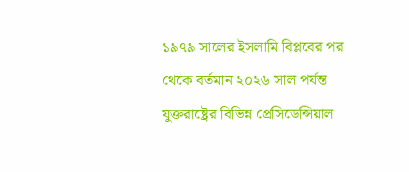১৯৭৯ সালের ইসলামি বিপ্লবের পর থেকে বর্তমান ২০২৬ সাল পর্যন্ত যুক্তরাষ্ট্রের বিভিন্ন প্রেসিডেন্সিয়াল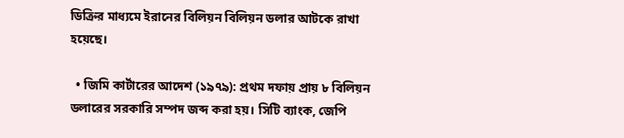ডিক্রির মাধ্যমে ইরানের বিলিয়ন বিলিয়ন ডলার আটকে রাখা হয়েছে।

  • জিমি কার্টারের আদেশ (১৯৭৯): প্রথম দফায় প্রায় ৮ বিলিয়ন ডলারের সরকারি সম্পদ জব্দ করা হয়। সিটি ব্যাংক, জেপি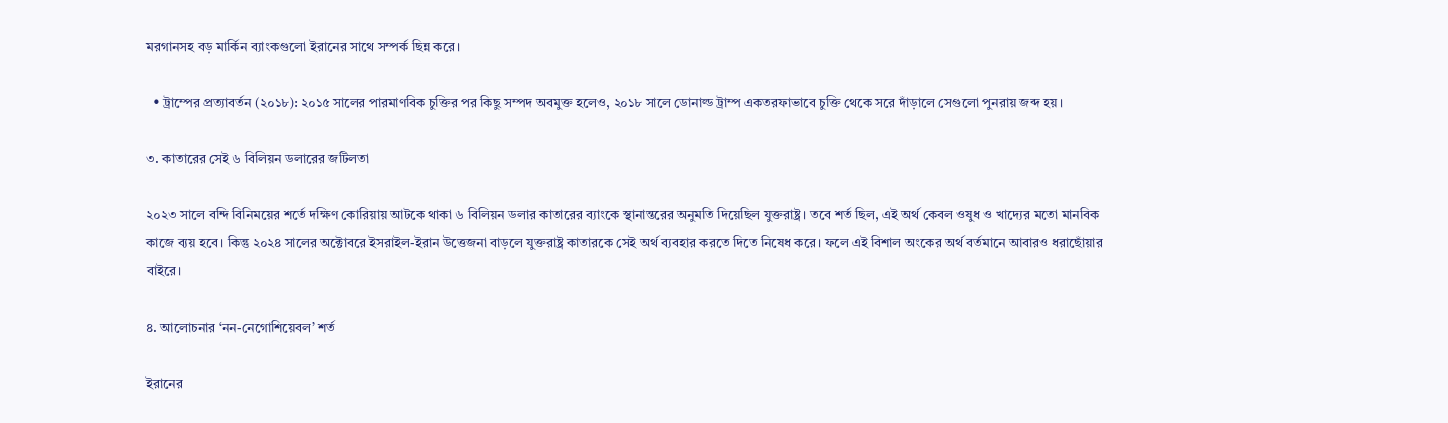মরগানসহ বড় মার্কিন ব্যাংকগুলো ইরানের সাথে সম্পর্ক ছিন্ন করে।

  • ট্রাম্পের প্রত্যাবর্তন (২০১৮): ২০১৫ সালের পারমাণবিক চুক্তির পর কিছু সম্পদ অবমুক্ত হলেও, ২০১৮ সালে ডোনাল্ড ট্রাম্প একতরফাভাবে চুক্তি থেকে সরে দাঁড়ালে সেগুলো পুনরায় জব্দ হয়।

৩. কাতারের সেই ৬ বিলিয়ন ডলারের জটিলতা

২০২৩ সালে বন্দি বিনিময়ের শর্তে দক্ষিণ কোরিয়ায় আটকে থাকা ৬ বিলিয়ন ডলার কাতারের ব্যাংকে স্থানান্তরের অনুমতি দিয়েছিল যুক্তরাষ্ট্র। তবে শর্ত ছিল, এই অর্থ কেবল ওষুধ ও খাদ্যের মতো মানবিক কাজে ব্যয় হবে। কিন্তু ২০২৪ সালের অক্টোবরে ইসরাইল-ইরান উত্তেজনা বাড়লে যুক্তরাষ্ট্র কাতারকে সেই অর্থ ব্যবহার করতে দিতে নিষেধ করে। ফলে এই বিশাল অংকের অর্থ বর্তমানে আবারও ধরাছোঁয়ার বাইরে।

৪. আলোচনার ‘নন-নেগোশিয়েবল’ শর্ত

ইরানের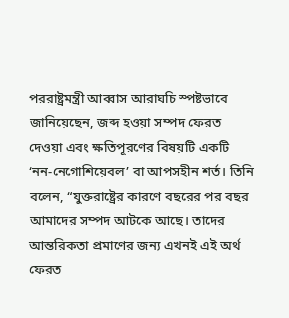পররাষ্ট্রমন্ত্রী আব্বাস আরাঘচি স্পষ্টভাবে জানিয়েছেন, জব্দ হওয়া সম্পদ ফেরত দেওয়া এবং ক্ষতিপূরণের বিষয়টি একটি ‘নন-নেগোশিয়েবল’ বা আপসহীন শর্ত। তিনি বলেন, “যুক্তরাষ্ট্রের কারণে বছরের পর বছর আমাদের সম্পদ আটকে আছে। তাদের আন্তরিকতা প্রমাণের জন্য এখনই এই অর্থ ফেরত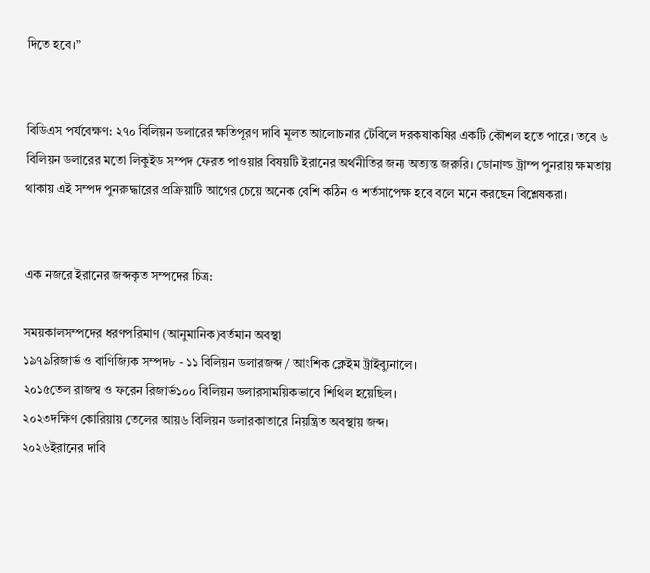দিতে হবে।”


বিডিএস পর্যবেক্ষণ: ২৭০ বিলিয়ন ডলারের ক্ষতিপূরণ দাবি মূলত আলোচনার টেবিলে দরকষাকষির একটি কৌশল হতে পারে। তবে ৬ বিলিয়ন ডলারের মতো লিকুইড সম্পদ ফেরত পাওয়ার বিষয়টি ইরানের অর্থনীতির জন্য অত্যন্ত জরুরি। ডোনাল্ড ট্রাম্প পুনরায় ক্ষমতায় থাকায় এই সম্পদ পুনরুদ্ধারের প্রক্রিয়াটি আগের চেয়ে অনেক বেশি কঠিন ও শর্তসাপেক্ষ হবে বলে মনে করছেন বিশ্লেষকরা।


এক নজরে ইরানের জব্দকৃত সম্পদের চিত্র:

সময়কালসম্পদের ধরণপরিমাণ (আনুমানিক)বর্তমান অবস্থা
১৯৭৯রিজার্ভ ও বাণিজ্যিক সম্পদ৮ - ১১ বিলিয়ন ডলারজব্দ / আংশিক ক্লেইম ট্রাইব্যুনালে।
২০১৫তেল রাজস্ব ও ফরেন রিজার্ভ১০০ বিলিয়ন ডলারসাময়িকভাবে শিথিল হয়েছিল।
২০২৩দক্ষিণ কোরিয়ায় তেলের আয়৬ বিলিয়ন ডলারকাতারে নিয়ন্ত্রিত অবস্থায় জব্দ।
২০২৬ইরানের দাবি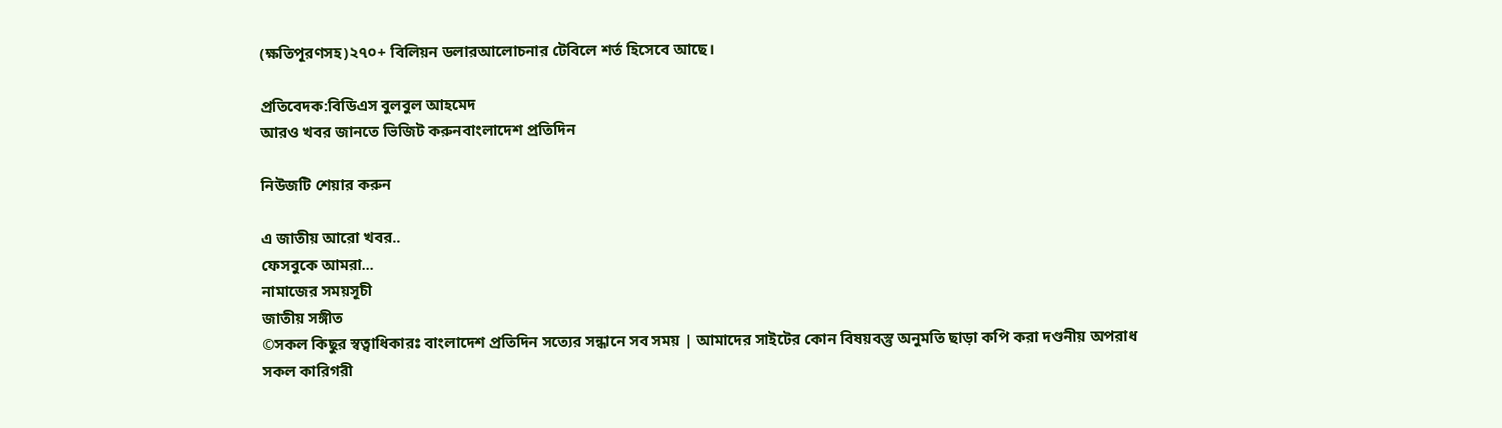(ক্ষতিপূরণসহ)২৭০+ বিলিয়ন ডলারআলোচনার টেবিলে শর্ত হিসেবে আছে।

প্রতিবেদক:বিডিএস বুলবুল আহমেদ
আরও খবর জানতে ভিজিট করুনবাংলাদেশ প্রতিদিন

নিউজটি শেয়ার করুন

এ জাতীয় আরো খবর..
ফেসবুকে আমরা...
নামাজের সময়সূচী
জাতীয় সঙ্গীত
©সকল কিছুর স্বত্বাধিকারঃ বাংলাদেশ প্রতিদিন সত্যের সন্ধানে সব সময় | আমাদের সাইটের কোন বিষয়বস্তু অনুমতি ছাড়া কপি করা দণ্ডনীয় অপরাধ
সকল কারিগরী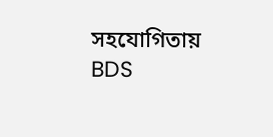সহযোগিতায় BDS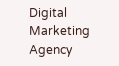Digital Marketing Agency